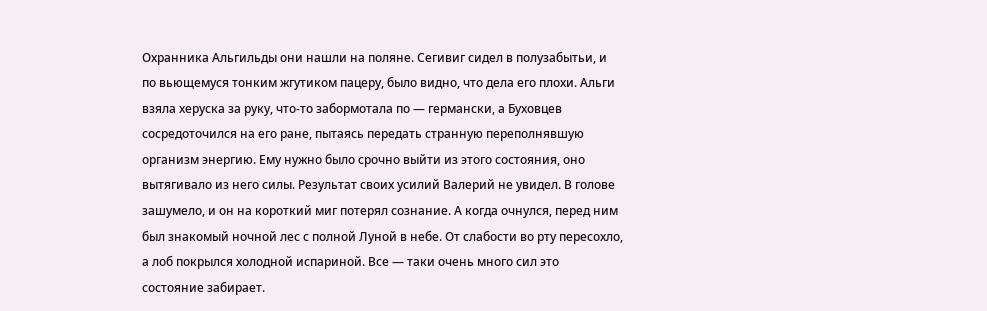Охранника Альгильды они нашли на поляне. Сегивиг сидел в полузабытьи, и по вьющемуся тонким жгутиком пацеру, было видно, что дела его плохи. Альги взяла херуска за руку, что‑то забормотала по — германски, а Буховцев сосредоточился на его ране, пытаясь передать странную переполнявшую организм энергию. Ему нужно было срочно выйти из этого состояния, оно вытягивало из него силы. Результат своих усилий Валерий не увидел. В голове зашумело, и он на короткий миг потерял сознание. А когда очнулся, перед ним был знакомый ночной лес с полной Луной в небе. От слабости во рту пересохло, а лоб покрылся холодной испариной. Все — таки очень много сил это состояние забирает.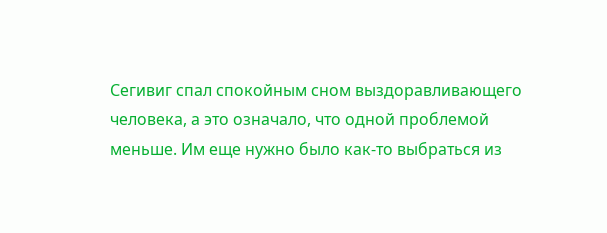Сегивиг спал спокойным сном выздоравливающего человека, а это означало, что одной проблемой меньше. Им еще нужно было как‑то выбраться из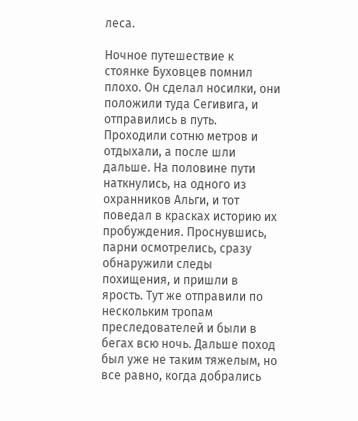леса.

Ночное путешествие к стоянке Буховцев помнил плохо. Он сделал носилки, они положили туда Сегивига, и отправились в путь. Проходили сотню метров и отдыхали, а после шли дальше. На половине пути наткнулись, на одного из охранников Альги, и тот поведал в красках историю их пробуждения. Проснувшись, парни осмотрелись, сразу обнаружили следы похищения, и пришли в ярость. Тут же отправили по нескольким тропам преследователей и были в бегах всю ночь. Дальше поход был уже не таким тяжелым, но все равно, когда добрались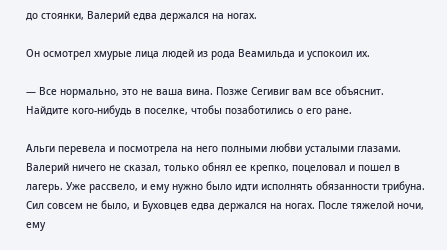до стоянки, Валерий едва держался на ногах.

Он осмотрел хмурые лица людей из рода Веамильда и успокоил их.

— Все нормально, это не ваша вина. Позже Сегивиг вам все объяснит. Найдите кого‑нибудь в поселке, чтобы позаботились о его ране.

Альги перевела и посмотрела на него полными любви усталыми глазами. Валерий ничего не сказал, только обнял ее крепко, поцеловал и пошел в лагерь. Уже рассвело, и ему нужно было идти исполнять обязанности трибуна. Сил совсем не было, и Буховцев едва держался на ногах. После тяжелой ночи, ему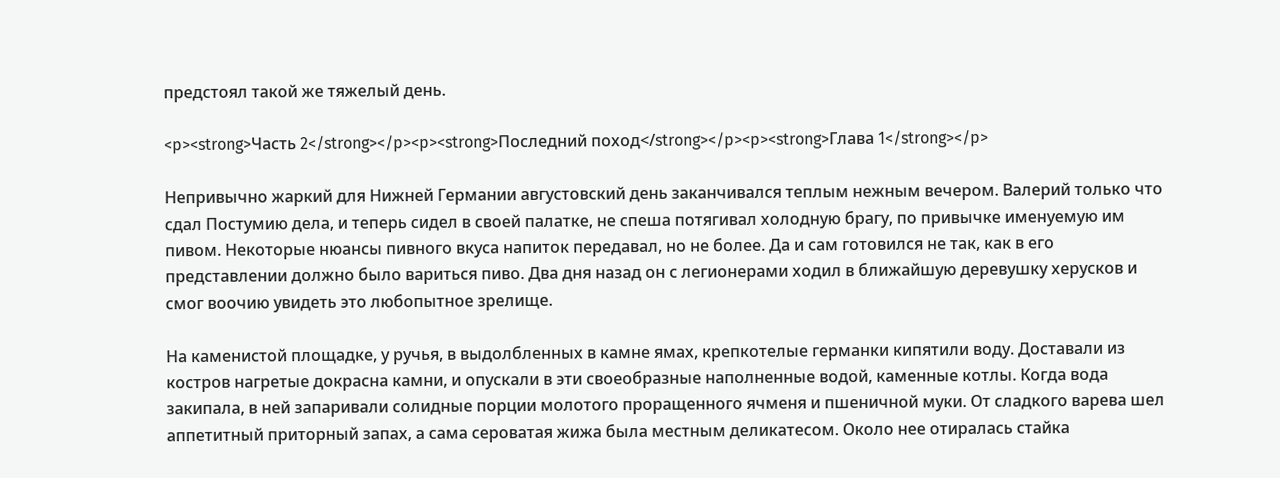предстоял такой же тяжелый день.

<p><strong>Часть 2</strong></p><p><strong>Последний поход</strong></p><p><strong>Глава 1</strong></p>

Непривычно жаркий для Нижней Германии августовский день заканчивался теплым нежным вечером. Валерий только что сдал Постумию дела, и теперь сидел в своей палатке, не спеша потягивал холодную брагу, по привычке именуемую им пивом. Некоторые нюансы пивного вкуса напиток передавал, но не более. Да и сам готовился не так, как в его представлении должно было вариться пиво. Два дня назад он с легионерами ходил в ближайшую деревушку херусков и смог воочию увидеть это любопытное зрелище.

На каменистой площадке, у ручья, в выдолбленных в камне ямах, крепкотелые германки кипятили воду. Доставали из костров нагретые докрасна камни, и опускали в эти своеобразные наполненные водой, каменные котлы. Когда вода закипала, в ней запаривали солидные порции молотого проращенного ячменя и пшеничной муки. От сладкого варева шел аппетитный приторный запах, а сама сероватая жижа была местным деликатесом. Около нее отиралась стайка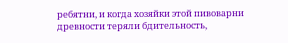ребятни, и когда хозяйки этой пивоварни древности теряли бдительность,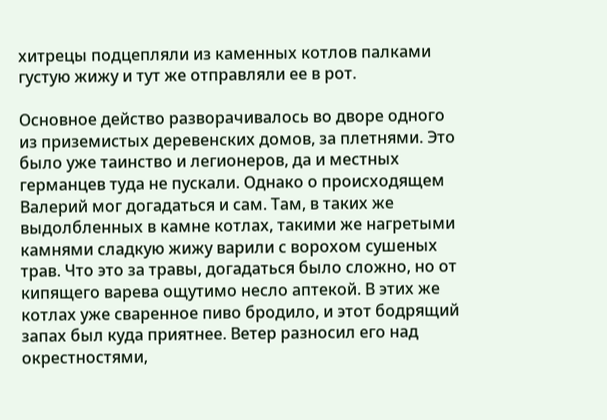хитрецы подцепляли из каменных котлов палками густую жижу и тут же отправляли ее в рот.

Основное действо разворачивалось во дворе одного из приземистых деревенских домов, за плетнями. Это было уже таинство и легионеров, да и местных германцев туда не пускали. Однако о происходящем Валерий мог догадаться и сам. Там, в таких же выдолбленных в камне котлах, такими же нагретыми камнями сладкую жижу варили с ворохом сушеных трав. Что это за травы, догадаться было сложно, но от кипящего варева ощутимо несло аптекой. В этих же котлах уже сваренное пиво бродило, и этот бодрящий запах был куда приятнее. Ветер разносил его над окрестностями,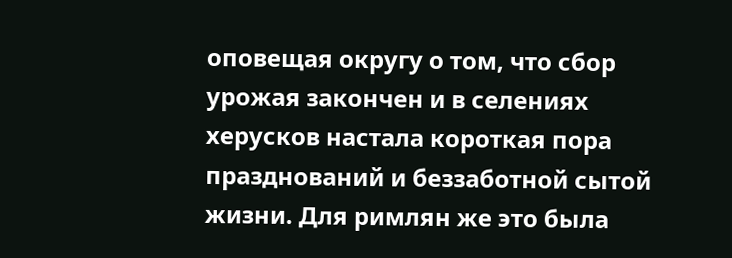оповещая округу о том, что сбор урожая закончен и в селениях херусков настала короткая пора празднований и беззаботной сытой жизни. Для римлян же это была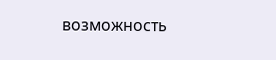возможность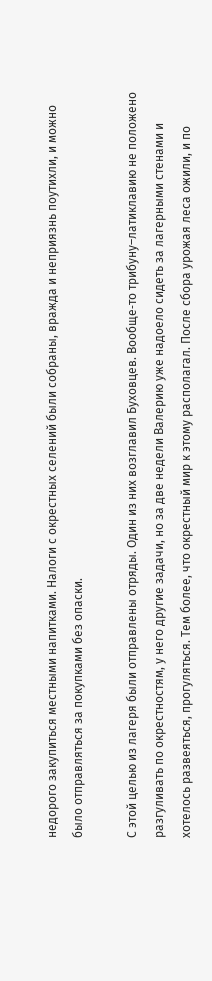недорого закупиться местными напитками. Налоги с окрестных селений были собраны, вражда и неприязнь поутихли, и можно было отправляться за покупками без опаски.

С этой целью из лагеря были отправлены отряды. Один из них возглавил Буховцев. Вообще‑то трибуну–латиклавию не положено разгуливать по окрестностям, у него другие задачи, но за две недели Валерию уже надоело сидеть за лагерными стенами и хотелось развеяться, прогуляться. Тем более, что окрестный мир к этому располагал. После сбора урожая леса ожили, и по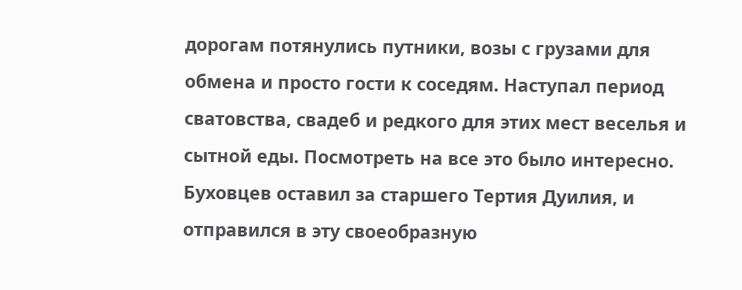дорогам потянулись путники, возы с грузами для обмена и просто гости к соседям. Наступал период сватовства, свадеб и редкого для этих мест веселья и сытной еды. Посмотреть на все это было интересно. Буховцев оставил за старшего Тертия Дуилия, и отправился в эту своеобразную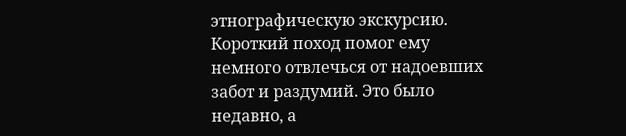этнографическую экскурсию. Короткий поход помог ему немного отвлечься от надоевших забот и раздумий. Это было недавно, а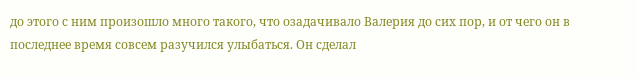до этого с ним произошло много такого, что озадачивало Валерия до сих пор, и от чего он в последнее время совсем разучился улыбаться. Он сделал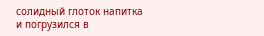солидный глоток напитка и погрузился в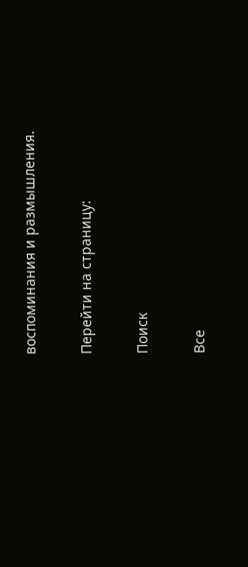воспоминания и размышления.

Перейти на страницу:

Поиск

Все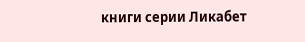книги серии Ликабет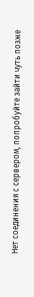Нет соединения с сервером, попробуйте зайти чуть позже